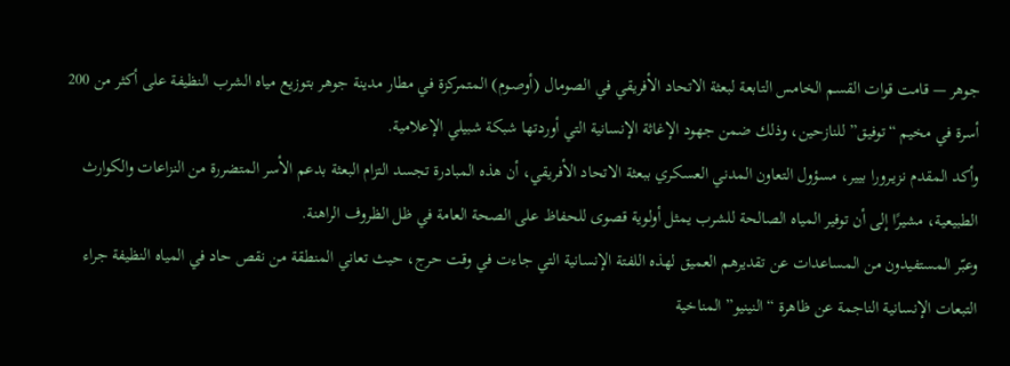جوهر — قامت قوات القسم الخامس التابعة لبعثة الاتحاد الأفريقي في الصومال (أوصـوم) المتمركزة في مطار مدينة جوهر بتوزيع مياه الشرب النظيفة على أكثر من 200 أسرة في مخيم “توفيق” للنازحين، وذلك ضمن جهود الإغاثة الإنسانية التي أوردتها شبكة شبيلي الإعلامية.
وأكد المقدم نزيـرورا بيير، مسؤول التعاون المدني العسكري ببعثة الاتحاد الأفريقي، أن هذه المبادرة تجسد التزام البعثة بدعم الأسر المتضررة من النزاعات والكوارث الطبيعية، مشيرًا إلى أن توفير المياه الصالحة للشرب يمثل أولوية قصوى للحفاظ على الصحة العامة في ظل الظروف الراهنة.
وعبّر المستفيدون من المساعدات عن تقديرهم العميق لهذه اللفتة الإنسانية التي جاءت في وقت حرج، حيث تعاني المنطقة من نقص حاد في المياه النظيفة جراء التبعات الإنسانية الناجمة عن ظاهرة “النينيو” المناخية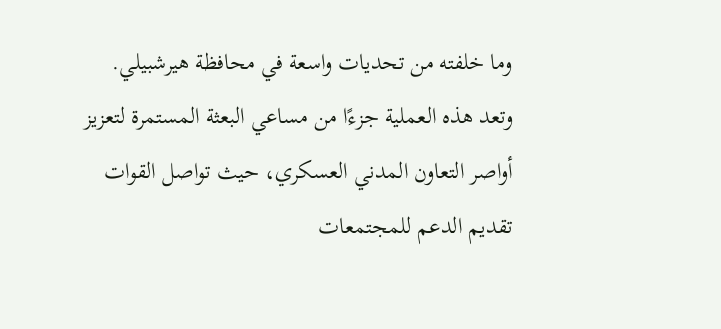وما خلفته من تحديات واسعة في محافظة هيرشبيلي.
وتعد هذه العملية جزءًا من مساعي البعثة المستمرة لتعزيز أواصر التعاون المدني العسكري، حيث تواصل القوات تقديم الدعم للمجتمعات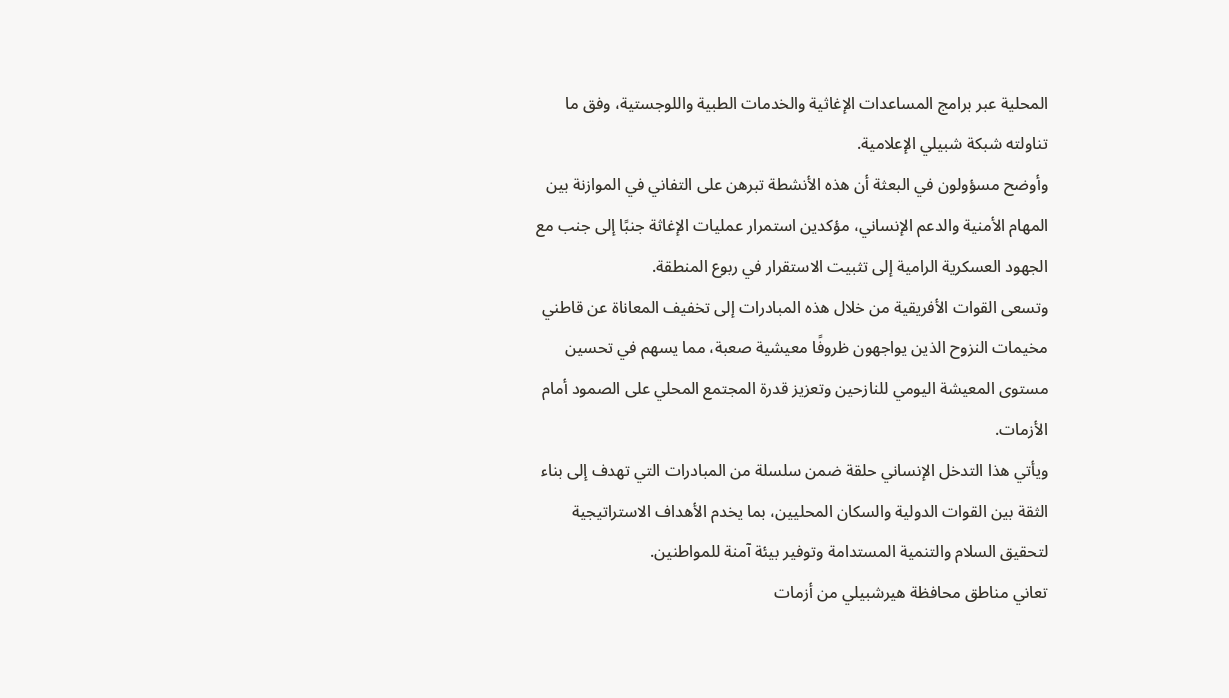المحلية عبر برامج المساعدات الإغاثية والخدمات الطبية واللوجستية، وفق ما تناولته شبكة شبيلي الإعلامية.
وأوضح مسؤولون في البعثة أن هذه الأنشطة تبرهن على التفاني في الموازنة بين المهام الأمنية والدعم الإنساني، مؤكدين استمرار عمليات الإغاثة جنبًا إلى جنب مع الجهود العسكرية الرامية إلى تثبيت الاستقرار في ربوع المنطقة.
وتسعى القوات الأفريقية من خلال هذه المبادرات إلى تخفيف المعاناة عن قاطني مخيمات النزوح الذين يواجهون ظروفًا معيشية صعبة، مما يسهم في تحسين مستوى المعيشة اليومي للنازحين وتعزيز قدرة المجتمع المحلي على الصمود أمام الأزمات.
ويأتي هذا التدخل الإنساني حلقة ضمن سلسلة من المبادرات التي تهدف إلى بناء الثقة بين القوات الدولية والسكان المحليين، بما يخدم الأهداف الاستراتيجية لتحقيق السلام والتنمية المستدامة وتوفير بيئة آمنة للمواطنين.
تعاني مناطق محافظة هيرشبيلي من أزمات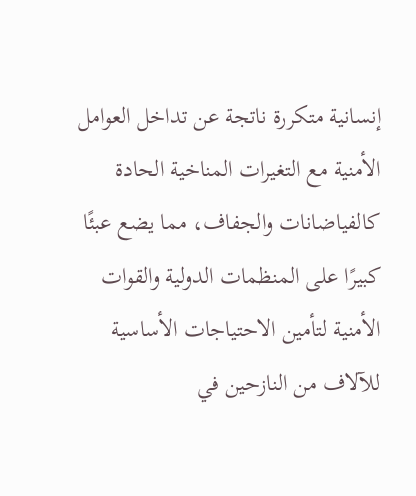إنسانية متكررة ناتجة عن تداخل العوامل الأمنية مع التغيرات المناخية الحادة كالفياضانات والجفاف، مما يضع عبئًا كبيرًا على المنظمات الدولية والقوات الأمنية لتأمين الاحتياجات الأساسية للآلاف من النازحين في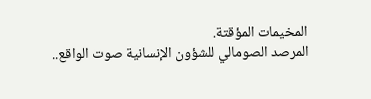المخيمات المؤقتة.
المرصد الصومالي للشؤون الإنسانية صوت الواقع..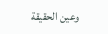وعين الحقيقة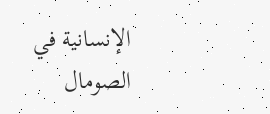الإنسانية في الصومال